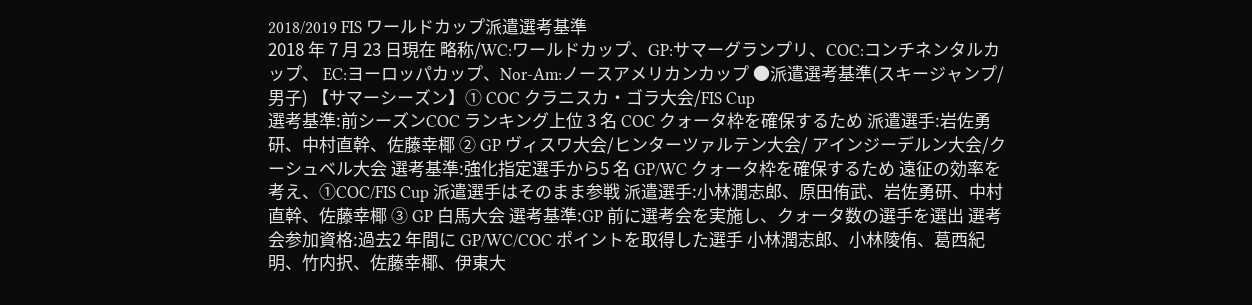2018/2019 FIS ワールドカップ派遣選考基準
2018 年 7 月 23 日現在 略称/WC:ワールドカップ、GP:サマーグランプリ、COC:コンチネンタルカップ、 EC:ヨーロッパカップ、Nor-Am:ノースアメリカンカップ ●派遣選考基準(スキージャンプ/男子) 【サマーシーズン】① COC クラニスカ・ゴラ大会/FIS Cup
選考基準:前シーズンCOC ランキング上位 3 名 COC クォータ枠を確保するため 派遣選手:岩佐勇研、中村直幹、佐藤幸椰 ② GP ヴィスワ大会/ヒンターツァルテン大会/ アインジーデルン大会/クーシュベル大会 選考基準:強化指定選手から5 名 GP/WC クォータ枠を確保するため 遠征の効率を考え、①COC/FIS Cup 派遣選手はそのまま参戦 派遣選手:小林潤志郎、原田侑武、岩佐勇研、中村直幹、佐藤幸椰 ③ GP 白馬大会 選考基準:GP 前に選考会を実施し、クォータ数の選手を選出 選考会参加資格:過去2 年間に GP/WC/COC ポイントを取得した選手 小林潤志郎、小林陵侑、葛西紀明、竹内択、佐藤幸椰、伊東大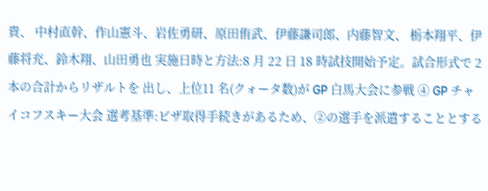貴、 中村直幹、作山憲斗、岩佐勇研、原田侑武、伊藤謙司郎、内藤智文、 栃本翔平、伊藤将充、鈴木翔、山田勇也 実施日時と方法:8 月 22 日 18 時試技開始予定。試合形式で 2 本の合計からリザルトを 出し、上位11 名(クォータ数)が GP 白馬大会に参戦 ④ GP チャイコフスキー大会 選考基準:ビザ取得手続きがあるため、②の選手を派遣することとする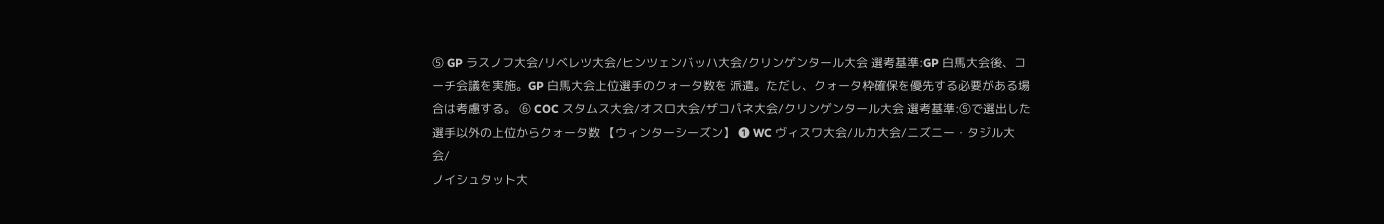⑤ GP ラスノフ大会/リベレツ大会/ヒンツェンバッハ大会/クリンゲンタール大会 選考基準:GP 白馬大会後、コーチ会議を実施。GP 白馬大会上位選手のクォータ数を 派遣。ただし、クォータ枠確保を優先する必要がある場合は考慮する。 ⑥ COC スタムス大会/オスロ大会/ザコパネ大会/クリンゲンタール大会 選考基準:⑤で選出した選手以外の上位からクォータ数 【ウィンターシーズン】 ❶ WC ヴィスワ大会/ルカ大会/ニズニー・タジル大会/
ノイシュタット大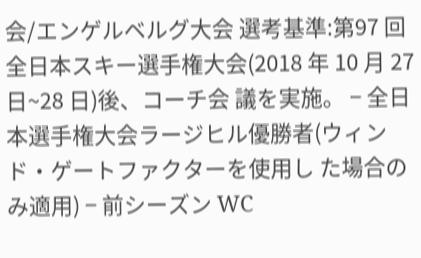会/エンゲルベルグ大会 選考基準:第97 回全日本スキー選手権大会(2018 年 10 月 27 日~28 日)後、コーチ会 議を実施。 − 全日本選手権大会ラージヒル優勝者(ウィンド・ゲートファクターを使用し た場合のみ適用) − 前シーズン WC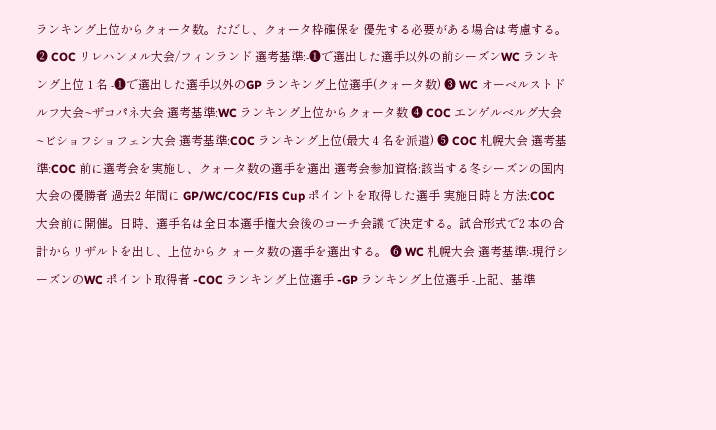ランキング上位からクォータ数。ただし、クォータ枠確保を 優先する必要がある場合は考慮する。 ❷ COC リレハンメル大会/フィンランド 選考基準:-❶で選出した選手以外の前シーズンWC ランキング上位 1 名 -❶で選出した選手以外のGP ランキング上位選手(クォータ数) ❸ WC オーベルストドルフ大会~ザコパネ大会 選考基準:WC ランキング上位からクォータ数 ❹ COC エンゲルベルグ大会~ビショフショフェン大会 選考基準:COC ランキング上位(最大 4 名を派遣) ❺ COC 札幌大会 選考基準:COC 前に選考会を実施し、クォータ数の選手を選出 選考会参加資格:該当する冬シーズンの国内大会の優勝者 過去2 年間に GP/WC/COC/FIS Cup ポイントを取得した選手 実施日時と方法:COC 大会前に開催。日時、選手名は全日本選手権大会後のコーチ会議 で決定する。試合形式で2 本の合計からリザルトを出し、上位からク ォータ数の選手を選出する。 ❻ WC 札幌大会 選考基準:-現行シーズンのWC ポイント取得者 -COC ランキング上位選手 -GP ランキング上位選手 -上記、基準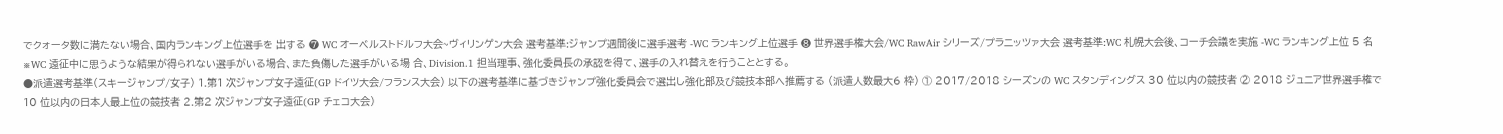でクォータ数に満たない場合、国内ランキング上位選手を 出する ❼ WC オーベルストドルフ大会~ヴィリンゲン大会 選考基準:ジャンプ週間後に選手選考 -WC ランキング上位選手 ❽ 世界選手権大会/WC RawAir シリーズ/プラニッツァ大会 選考基準:WC 札幌大会後、コーチ会議を実施 -WC ランキング上位 5 名 ※WC 遠征中に思うような結果が得られない選手がいる場合、また負傷した選手がいる場 合、Division.1 担当理事、強化委員長の承認を得て、選手の入れ替えを行うこととする。
●派遣選考基準(スキージャンプ/女子) 1.第1 次ジャンプ女子遠征(GP ドイツ大会/フランス大会) 以下の選考基準に基づきジャンプ強化委員会で選出し強化部及び競技本部へ推薦する (派遣人数最大6 枠) ① 2017/2018 シーズンの WC スタンディングス 30 位以内の競技者 ② 2018 ジュニア世界選手権で 10 位以内の日本人最上位の競技者 2.第2 次ジャンプ女子遠征(GP チェコ大会)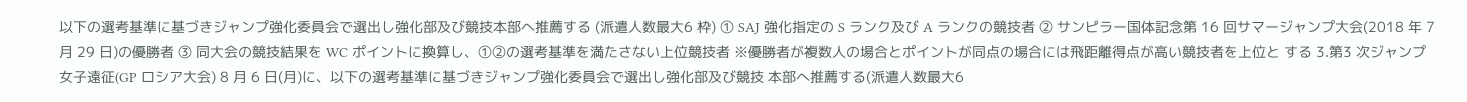以下の選考基準に基づきジャンプ強化委員会で選出し強化部及び競技本部へ推薦する (派遣人数最大6 枠) ① SAJ 強化指定の S ランク及び A ランクの競技者 ② サンピラー国体記念第 16 回サマージャンプ大会(2018 年 7 月 29 日)の優勝者 ③ 同大会の競技結果を WC ポイントに換算し、①②の選考基準を満たさない上位競技者 ※優勝者が複数人の場合とポイントが同点の場合には飛距離得点が高い競技者を上位と する 3.第3 次ジャンプ女子遠征(GP ロシア大会) 8 月 6 日(月)に、以下の選考基準に基づきジャンプ強化委員会で選出し強化部及び競技 本部へ推薦する(派遣人数最大6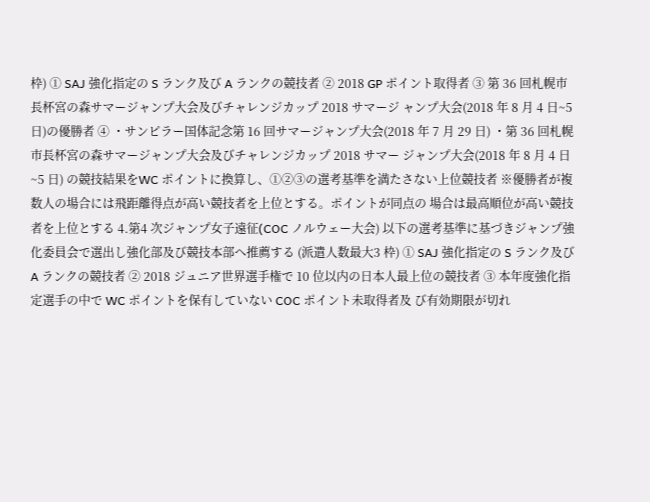枠) ① SAJ 強化指定の S ランク及び A ランクの競技者 ② 2018 GP ポイント取得者 ③ 第 36 回札幌市長杯宮の森サマージャンプ大会及びチャレンジカップ 2018 サマージ ャンプ大会(2018 年 8 月 4 日~5 日)の優勝者 ④ ・サンピラー国体記念第 16 回サマージャンプ大会(2018 年 7 月 29 日) ・第 36 回札幌市長杯宮の森サマージャンプ大会及びチャレンジカップ 2018 サマー ジャンプ大会(2018 年 8 月 4 日~5 日) の競技結果をWC ポイントに換算し、①②③の選考基準を満たさない上位競技者 ※優勝者が複数人の場合には飛距離得点が高い競技者を上位とする。ポイントが同点の 場合は最高順位が高い競技者を上位とする 4.第4 次ジャンプ女子遠征(COC ノルウェー大会) 以下の選考基準に基づきジャンプ強化委員会で選出し強化部及び競技本部へ推薦する (派遣人数最大3 枠) ① SAJ 強化指定の S ランク及び A ランクの競技者 ② 2018 ジュニア世界選手権で 10 位以内の日本人最上位の競技者 ③ 本年度強化指定選手の中で WC ポイントを保有していない COC ポイント未取得者及 び有効期限が切れ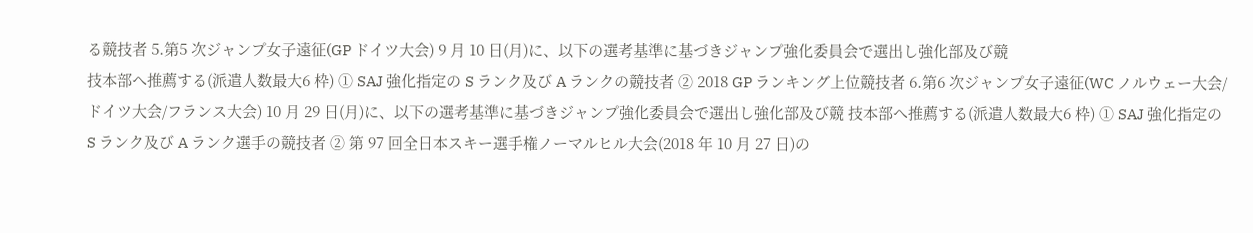る競技者 5.第5 次ジャンプ女子遠征(GP ドイツ大会) 9 月 10 日(月)に、以下の選考基準に基づきジャンプ強化委員会で選出し強化部及び競
技本部へ推薦する(派遣人数最大6 枠) ① SAJ 強化指定の S ランク及び A ランクの競技者 ② 2018 GP ランキング上位競技者 6.第6 次ジャンプ女子遠征(WC ノルウェー大会/ドイツ大会/フランス大会) 10 月 29 日(月)に、以下の選考基準に基づきジャンプ強化委員会で選出し強化部及び競 技本部へ推薦する(派遣人数最大6 枠) ① SAJ 強化指定の S ランク及び A ランク選手の競技者 ② 第 97 回全日本スキー選手権ノーマルヒル大会(2018 年 10 月 27 日)の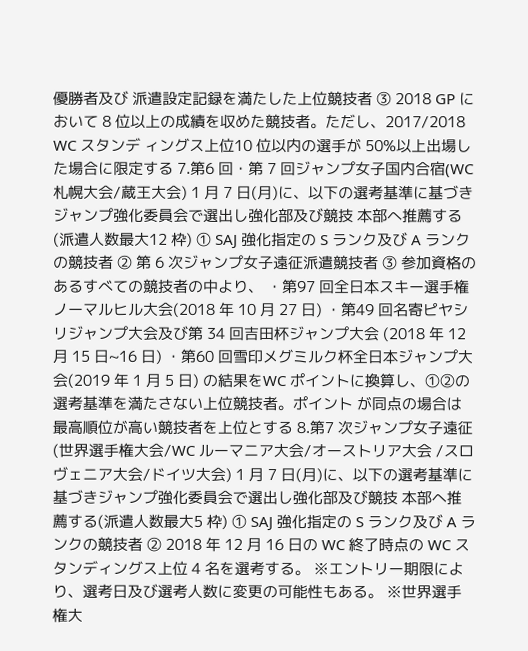優勝者及び 派遣設定記録を満たした上位競技者 ③ 2018 GP において 8 位以上の成績を収めた競技者。ただし、2017/2018 WC スタンデ ィングス上位10 位以内の選手が 50%以上出場した場合に限定する 7.第6 回・第 7 回ジャンプ女子国内合宿(WC 札幌大会/蔵王大会) 1 月 7 日(月)に、以下の選考基準に基づきジャンプ強化委員会で選出し強化部及び競技 本部へ推薦する(派遣人数最大12 枠) ① SAJ 強化指定の S ランク及び A ランクの競技者 ② 第 6 次ジャンプ女子遠征派遣競技者 ③ 参加資格のあるすべての競技者の中より、 ・第97 回全日本スキー選手権ノーマルヒル大会(2018 年 10 月 27 日) ・第49 回名寄ピヤシリジャンプ大会及び第 34 回吉田杯ジャンプ大会 (2018 年 12 月 15 日~16 日) ・第60 回雪印メグミルク杯全日本ジャンプ大会(2019 年 1 月 5 日) の結果をWC ポイントに換算し、①②の選考基準を満たさない上位競技者。ポイント が同点の場合は最高順位が高い競技者を上位とする 8.第7 次ジャンプ女子遠征(世界選手権大会/WC ルーマニア大会/オーストリア大会 /スロヴェニア大会/ドイツ大会) 1 月 7 日(月)に、以下の選考基準に基づきジャンプ強化委員会で選出し強化部及び競技 本部へ推薦する(派遣人数最大5 枠) ① SAJ 強化指定の S ランク及び A ランクの競技者 ② 2018 年 12 月 16 日の WC 終了時点の WC スタンディングス上位 4 名を選考する。 ※エントリー期限により、選考日及び選考人数に変更の可能性もある。 ※世界選手権大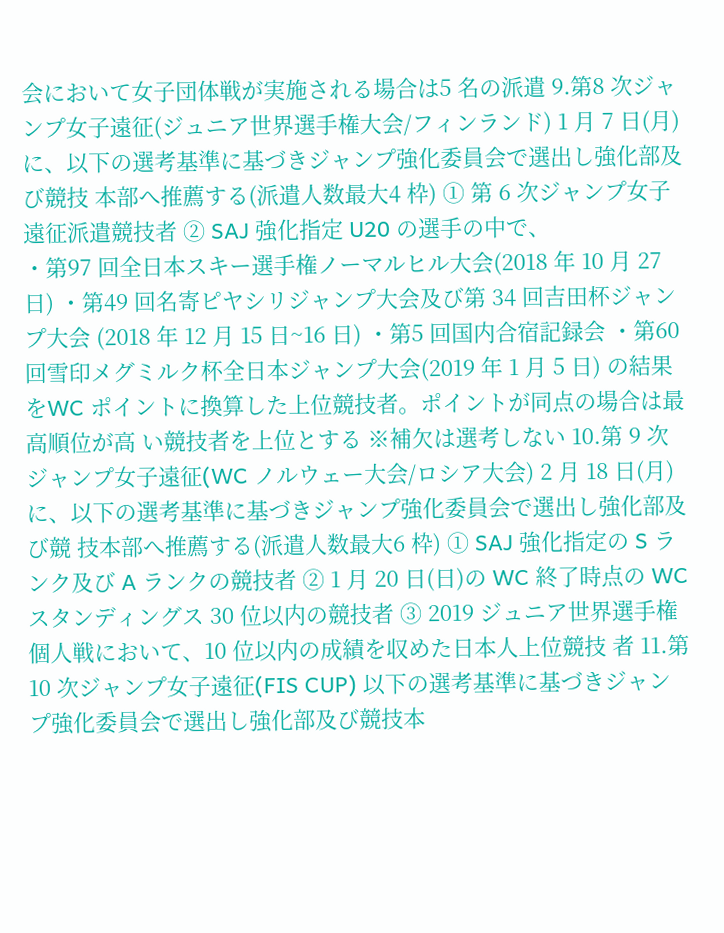会において女子団体戦が実施される場合は5 名の派遣 9.第8 次ジャンプ女子遠征(ジュニア世界選手権大会/フィンランド) 1 月 7 日(月)に、以下の選考基準に基づきジャンプ強化委員会で選出し強化部及び競技 本部へ推薦する(派遣人数最大4 枠) ① 第 6 次ジャンプ女子遠征派遣競技者 ② SAJ 強化指定 U20 の選手の中で、
・第97 回全日本スキー選手権ノーマルヒル大会(2018 年 10 月 27 日) ・第49 回名寄ピヤシリジャンプ大会及び第 34 回吉田杯ジャンプ大会 (2018 年 12 月 15 日~16 日) ・第5 回国内合宿記録会 ・第60 回雪印メグミルク杯全日本ジャンプ大会(2019 年 1 月 5 日) の結果をWC ポイントに換算した上位競技者。ポイントが同点の場合は最高順位が高 い競技者を上位とする ※補欠は選考しない 10.第 9 次ジャンプ女子遠征(WC ノルウェー大会/ロシア大会) 2 月 18 日(月)に、以下の選考基準に基づきジャンプ強化委員会で選出し強化部及び競 技本部へ推薦する(派遣人数最大6 枠) ① SAJ 強化指定の S ランク及び A ランクの競技者 ② 1 月 20 日(日)の WC 終了時点の WC スタンディングス 30 位以内の競技者 ③ 2019 ジュニア世界選手権個人戦において、10 位以内の成績を収めた日本人上位競技 者 11.第 10 次ジャンプ女子遠征(FIS CUP) 以下の選考基準に基づきジャンプ強化委員会で選出し強化部及び競技本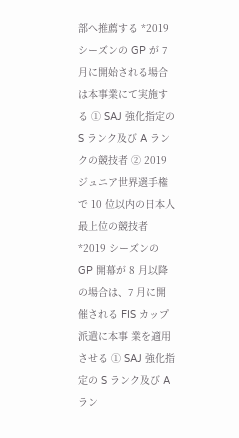部へ推薦する *2019 シーズンの GP が 7 月に開始される場合は本事業にて実施する ① SAJ 強化指定の S ランク及び A ランクの競技者 ② 2019 ジュニア世界選手権で 10 位以内の日本人最上位の競技者 *2019 シーズンの GP 開幕が 8 月以降の場合は、7 月に開催される FIS カップ派遣に本事 業を適用させる ① SAJ 強化指定の S ランク及び A ラン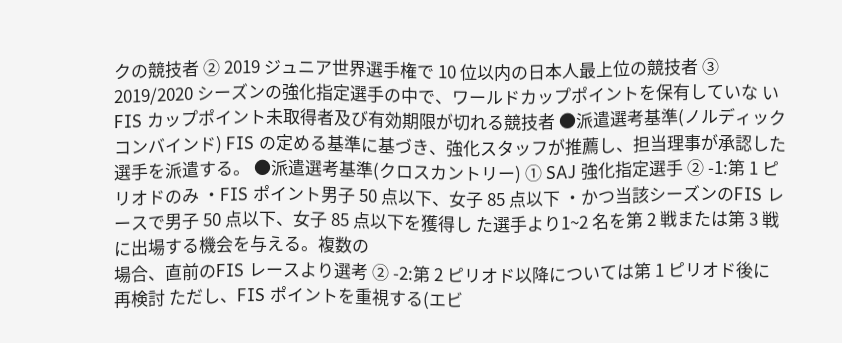クの競技者 ② 2019 ジュニア世界選手権で 10 位以内の日本人最上位の競技者 ③ 2019/2020 シーズンの強化指定選手の中で、ワールドカップポイントを保有していな いFIS カップポイント未取得者及び有効期限が切れる競技者 ●派遣選考基準(ノルディックコンバインド) FIS の定める基準に基づき、強化スタッフが推薦し、担当理事が承認した選手を派遣する。 ●派遣選考基準(クロスカントリー) ① SAJ 強化指定選手 ② -1:第 1 ピリオドのみ ・FIS ポイント男子 50 点以下、女子 85 点以下 ・かつ当該シーズンのFIS レースで男子 50 点以下、女子 85 点以下を獲得し た選手より1~2 名を第 2 戦または第 3 戦に出場する機会を与える。複数の
場合、直前のFIS レースより選考 ② -2:第 2 ピリオド以降については第 1 ピリオド後に再検討 ただし、FIS ポイントを重視する(エビ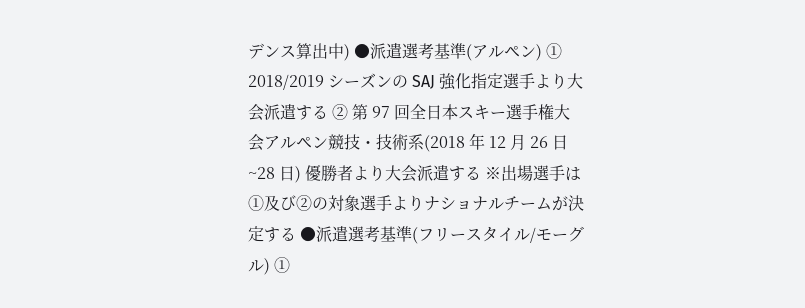デンス算出中) ●派遣選考基準(アルペン) ① 2018/2019 シーズンの SAJ 強化指定選手より大会派遣する ② 第 97 回全日本スキー選手権大会アルペン競技・技術系(2018 年 12 月 26 日~28 日) 優勝者より大会派遣する ※出場選手は①及び②の対象選手よりナショナルチームが決定する ●派遣選考基準(フリースタイル/モーグル) ①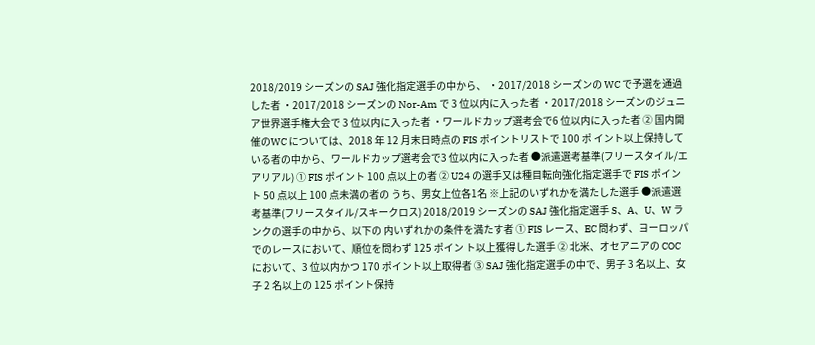2018/2019 シーズンの SAJ 強化指定選手の中から、 ・2017/2018 シーズンの WC で予選を通過した者 ・2017/2018 シーズンの Nor-Am で 3 位以内に入った者 ・2017/2018 シーズンのジュニア世界選手権大会で 3 位以内に入った者 ・ワールドカップ選考会で6 位以内に入った者 ② 国内開催のWC については、2018 年 12 月末日時点の FIS ポイントリストで 100 ポ イント以上保持している者の中から、ワールドカップ選考会で3 位以内に入った者 ●派遣選考基準(フリースタイル/エアリアル) ① FIS ポイント 100 点以上の者 ② U24 の選手又は種目転向強化指定選手で FIS ポイント 50 点以上 100 点未満の者の うち、男女上位各1名 ※上記のいずれかを満たした選手 ●派遣選考基準(フリースタイル/スキークロス) 2018/2019 シーズンの SAJ 強化指定選手 S、A、U、W ランクの選手の中から、以下の 内いずれかの条件を満たす者 ① FIS レース、EC 問わず、ヨーロッパでのレースにおいて、順位を問わず 125 ポイン ト以上獲得した選手 ② 北米、オセアニアの COC において、3 位以内かつ 170 ポイント以上取得者 ③ SAJ 強化指定選手の中で、男子 3 名以上、女子 2 名以上の 125 ポイント保持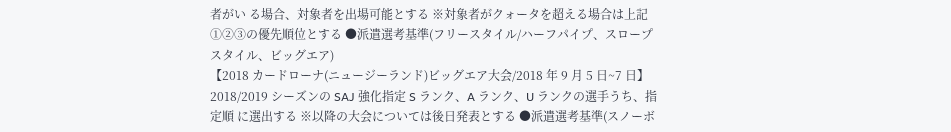者がい る場合、対象者を出場可能とする ※対象者がクォータを超える場合は上記①②③の優先順位とする ●派遣選考基準(フリースタイル/ハーフパイプ、スロープスタイル、ビッグエア)
【2018 カードローナ(ニュージーランド)ビッグエア大会/2018 年 9 月 5 日~7 日】 2018/2019 シーズンの SAJ 強化指定 S ランク、A ランク、U ランクの選手うち、指定順 に選出する ※以降の大会については後日発表とする ●派遣選考基準(スノーボ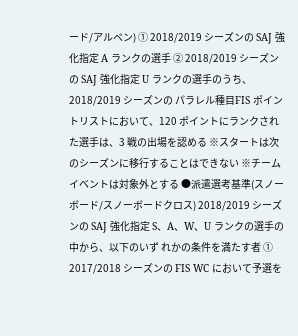ード/アルペン) ① 2018/2019 シーズンの SAJ 強化指定 A ランクの選手 ② 2018/2019 シーズンの SAJ 強化指定 U ランクの選手のうち、2018/2019 シーズンの パラレル種目FIS ポイントリストにおいて、120 ポイントにランクされた選手は、3 戦の出場を認める ※スタートは次のシーズンに移行することはできない ※チームイベントは対象外とする ●派遣選考基準(スノーボード/スノーボードクロス) 2018/2019 シーズンの SAJ 強化指定 S、A、W、U ランクの選手の中から、以下のいず れかの条件を満たす者 ① 2017/2018 シーズンの FIS WC において予選を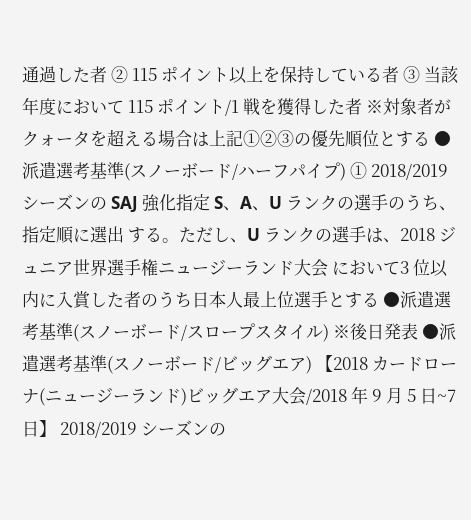通過した者 ② 115 ポイント以上を保持している者 ③ 当該年度において 115 ポイント/1 戦を獲得した者 ※対象者がクォータを超える場合は上記①②③の優先順位とする ●派遣選考基準(スノーボード/ハーフパイプ) ① 2018/2019 シーズンの SAJ 強化指定 S、A、U ランクの選手のうち、指定順に選出 する。ただし、U ランクの選手は、2018 ジュニア世界選手権ニュージーランド大会 において3 位以内に入賞した者のうち日本人最上位選手とする ●派遣選考基準(スノーボード/スロープスタイル) ※後日発表 ●派遣選考基準(スノーボード/ビッグエア) 【2018 カードローナ(ニュージーランド)ビッグエア大会/2018 年 9 月 5 日~7 日】 2018/2019 シーズンの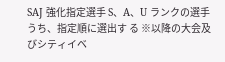SAJ 強化指定選手 S、A、U ランクの選手うち、指定順に選出す る ※以降の大会及びシティイベ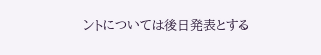ントについては後日発表とする